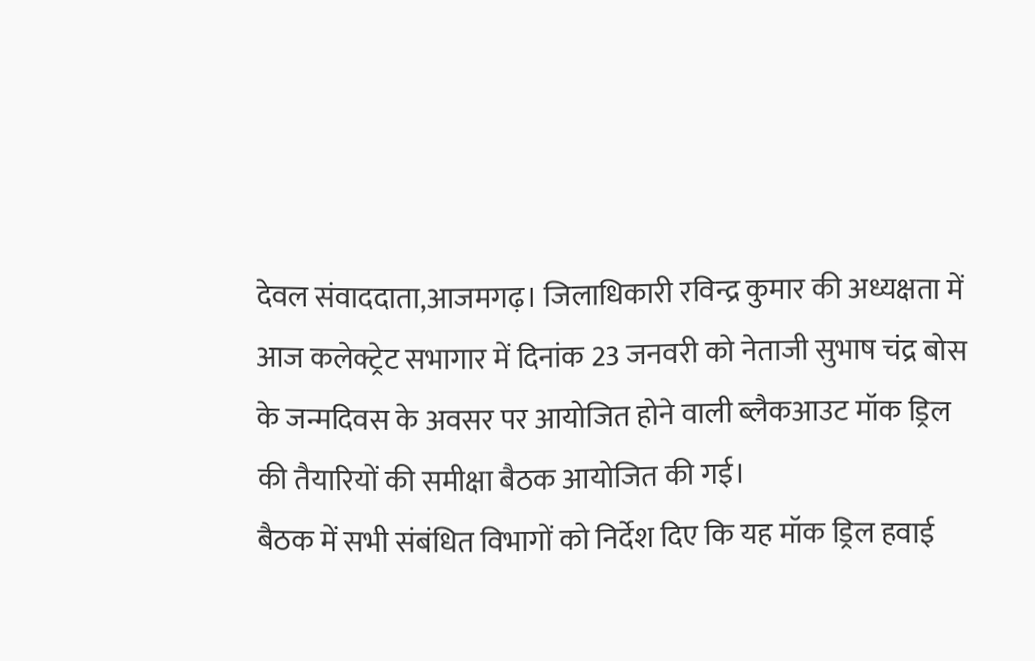देवल संवाददाता,आजमगढ़। जिलाधिकारी रविन्द्र कुमार की अध्यक्षता में आज कलेक्ट्रेट सभागार में दिनांक 23 जनवरी को नेताजी सुभाष चंद्र बोस के जन्मदिवस के अवसर पर आयोजित होने वाली ब्लैकआउट मॉक ड्रिल की तैयारियों की समीक्षा बैठक आयोजित की गई।
बैठक में सभी संबंधित विभागों को निर्देश दिए कि यह मॉक ड्रिल हवाई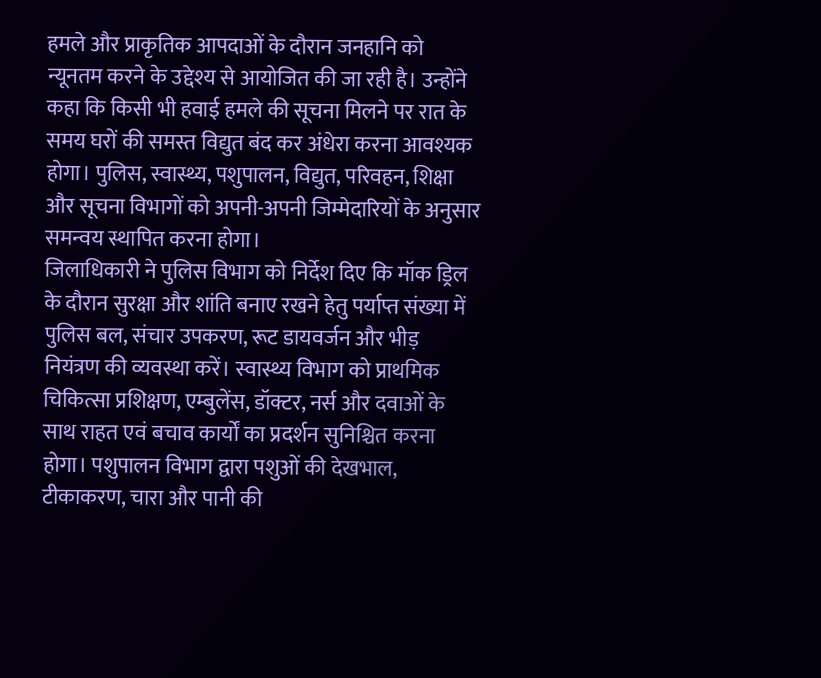हमले और प्राकृतिक आपदाओं के दौरान जनहानि को न्यूनतम करने के उद्देश्य से आयोजित की जा रही है। उन्होंने कहा कि किसी भी हवाई हमले की सूचना मिलने पर रात के समय घरों की समस्त विद्युत बंद कर अंधेरा करना आवश्यक होगा। पुलिस, स्वास्थ्य, पशुपालन, विद्युत, परिवहन, शिक्षा और सूचना विभागों को अपनी-अपनी जिम्मेदारियों के अनुसार समन्वय स्थापित करना होगा।
जिलाधिकारी ने पुलिस विभाग को निर्देश दिए कि मॉक ड्रिल के दौरान सुरक्षा और शांति बनाए रखने हेतु पर्याप्त संख्या में पुलिस बल, संचार उपकरण, रूट डायवर्जन और भीड़ नियंत्रण की व्यवस्था करें। स्वास्थ्य विभाग को प्राथमिक चिकित्सा प्रशिक्षण, एम्बुलेंस, डॉक्टर, नर्स और दवाओं के साथ राहत एवं बचाव कार्यों का प्रदर्शन सुनिश्चित करना होगा। पशुपालन विभाग द्वारा पशुओं की देखभाल, टीकाकरण, चारा और पानी की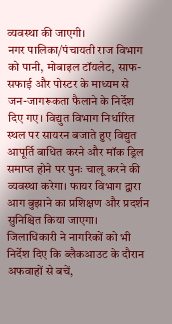व्यवस्था की जाएगी।
नगर पालिका/पंचायती राज विभाग को पानी, मोबाइल टॉयलेट, साफ-सफाई और पोस्टर के माध्यम से जन-जागरूकता फैलाने के निर्देश दिए गए। विद्युत विभाग निर्धारित स्थल पर सायरन बजाते हुए विद्युत आपूर्ति बाधित करने और मॉक ड्रिल समाप्त होने पर पुनः चालू करने की व्यवस्था करेगा। फायर विभाग द्वारा आग बुझाने का प्रशिक्षण और प्रदर्शन सुनिश्चित किया जाएगा।
जिलाधिकारी ने नागरिकों को भी निर्देश दिए कि ब्लैकआउट के दौरान अफवाहों से बचें,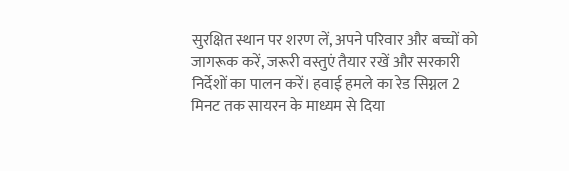सुरक्षित स्थान पर शरण लें, अपने परिवार और बच्चों को जागरूक करें, जरूरी वस्तुएं तैयार रखें और सरकारी निर्देशों का पालन करें। हवाई हमले का रेड सिग्नल 2 मिनट तक सायरन के माध्यम से दिया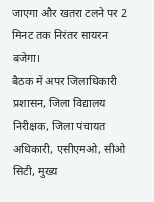जाएगा और खतरा टलने पर 2 मिनट तक निरंतर सायरन बजेगा।
बैठक में अपर जिलाधिकारी प्रशासन, जिला विद्यालय निरीक्षक, जिला पंचायत अधिकारी, एसीएमओ, सीओ सिटी, मुख्य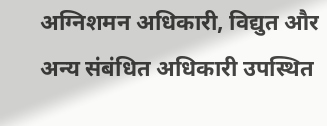अग्निशमन अधिकारी, विद्युत और अन्य संबंधित अधिकारी उपस्थित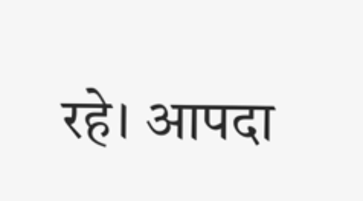रहे। आपदा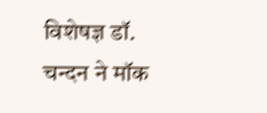विशेषज्ञ डॉ. चन्दन ने मॉक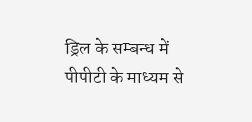ड्रिल के सम्बन्ध में पीपीटी के माध्यम से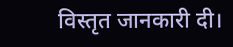विस्तृत जानकारी दी।